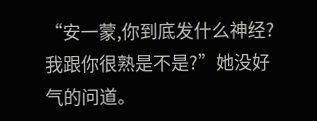“安一蒙,你到底发什么神经?我跟你很熟是不是?”她没好气的问道。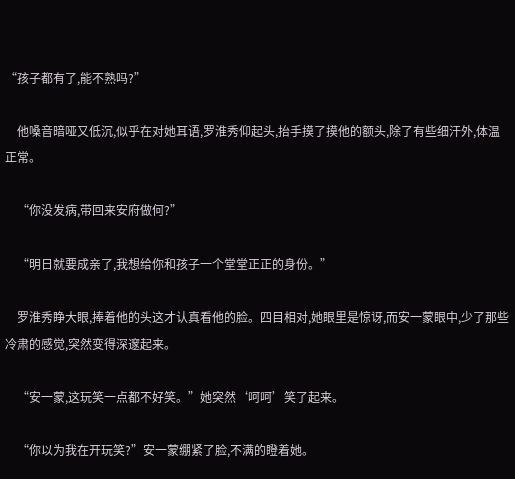“孩子都有了,能不熟吗?”

    他嗓音暗哑又低沉,似乎在对她耳语,罗淮秀仰起头,抬手摸了摸他的额头,除了有些细汗外,体温正常。

    “你没发病,带回来安府做何?”

    “明日就要成亲了,我想给你和孩子一个堂堂正正的身份。”

    罗淮秀睁大眼,捧着他的头这才认真看他的脸。四目相对,她眼里是惊讶,而安一蒙眼中,少了那些冷肃的感觉,突然变得深邃起来。

    “安一蒙,这玩笑一点都不好笑。”她突然‘呵呵’笑了起来。

    “你以为我在开玩笑?”安一蒙绷紧了脸,不满的瞪着她。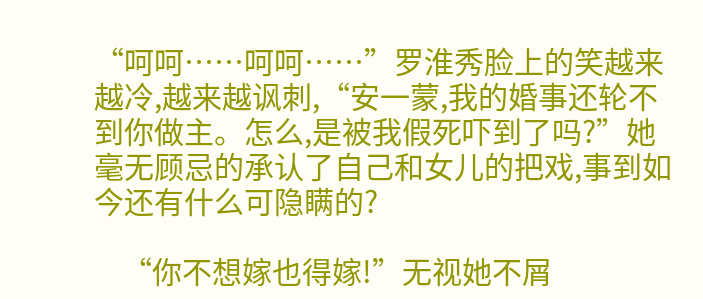“呵呵……呵呵……”罗淮秀脸上的笑越来越冷,越来越讽刺,“安一蒙,我的婚事还轮不到你做主。怎么,是被我假死吓到了吗?”她毫无顾忌的承认了自己和女儿的把戏,事到如今还有什么可隐瞒的?

    “你不想嫁也得嫁!”无视她不屑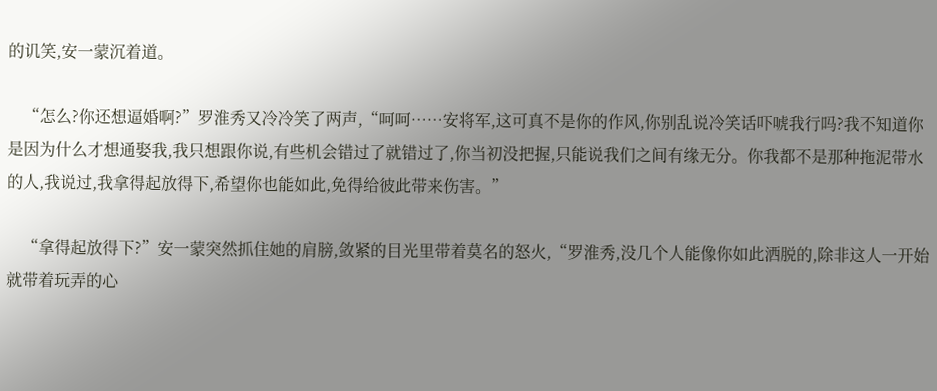的讥笑,安一蒙沉着道。

    “怎么?你还想逼婚啊?”罗淮秀又冷冷笑了两声,“呵呵……安将军,这可真不是你的作风,你别乱说冷笑话吓唬我行吗?我不知道你是因为什么才想通娶我,我只想跟你说,有些机会错过了就错过了,你当初没把握,只能说我们之间有缘无分。你我都不是那种拖泥带水的人,我说过,我拿得起放得下,希望你也能如此,免得给彼此带来伤害。”

    “拿得起放得下?”安一蒙突然抓住她的肩膀,敛紧的目光里带着莫名的怒火,“罗淮秀,没几个人能像你如此洒脱的,除非这人一开始就带着玩弄的心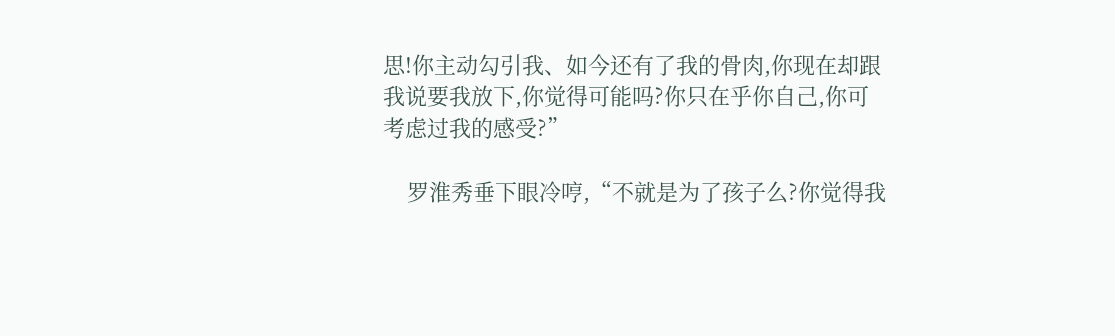思!你主动勾引我、如今还有了我的骨肉,你现在却跟我说要我放下,你觉得可能吗?你只在乎你自己,你可考虑过我的感受?”

    罗淮秀垂下眼冷哼,“不就是为了孩子么?你觉得我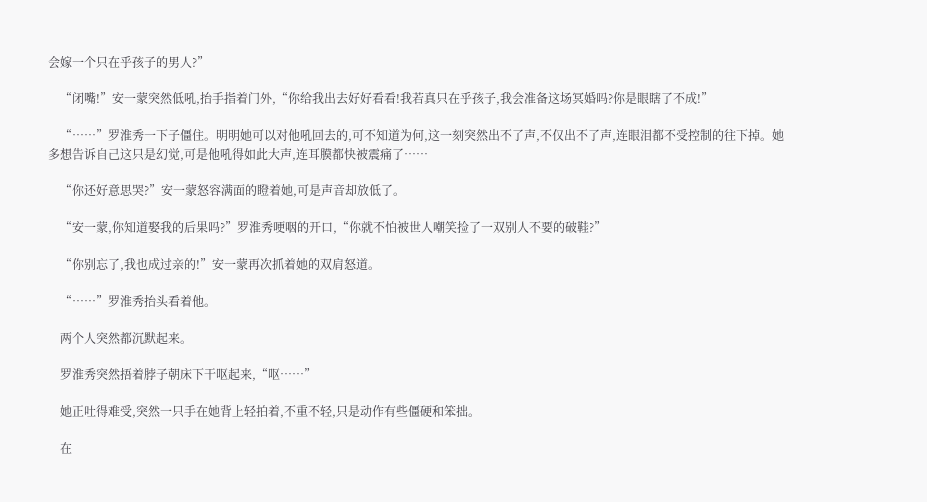会嫁一个只在乎孩子的男人?”

    “闭嘴!”安一蒙突然低吼,抬手指着门外,“你给我出去好好看看!我若真只在乎孩子,我会准备这场冥婚吗?你是眼瞎了不成!”

    “……”罗淮秀一下子僵住。明明她可以对他吼回去的,可不知道为何,这一刻突然出不了声,不仅出不了声,连眼泪都不受控制的往下掉。她多想告诉自己这只是幻觉,可是他吼得如此大声,连耳膜都快被震痛了……

    “你还好意思哭?”安一蒙怒容满面的瞪着她,可是声音却放低了。

    “安一蒙,你知道娶我的后果吗?”罗淮秀哽咽的开口,“你就不怕被世人嘲笑捡了一双别人不要的破鞋?”

    “你别忘了,我也成过亲的!”安一蒙再次抓着她的双肩怒道。

    “……”罗淮秀抬头看着他。

    两个人突然都沉默起来。

    罗淮秀突然捂着脖子朝床下干呕起来,“呕……”

    她正吐得难受,突然一只手在她背上轻拍着,不重不轻,只是动作有些僵硬和笨拙。

    在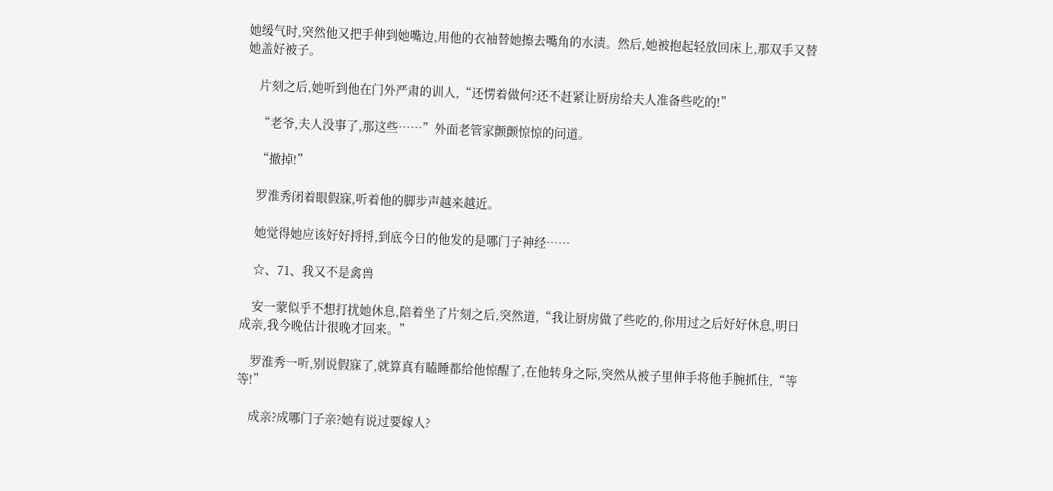她缓气时,突然他又把手伸到她嘴边,用他的衣袖替她擦去嘴角的水渍。然后,她被抱起轻放回床上,那双手又替她盖好被子。

    片刻之后,她听到他在门外严肃的训人,“还愣着做何?还不赶紧让厨房给夫人准备些吃的!”

    “老爷,夫人没事了,那这些……”外面老管家颤颤惊惊的问道。

    “撤掉!”

    罗淮秀闭着眼假寐,听着他的脚步声越来越近。

    她觉得她应该好好捋捋,到底今日的他发的是哪门子神经……

    ☆、71、我又不是禽兽

    安一蒙似乎不想打扰她休息,陪着坐了片刻之后,突然道,“我让厨房做了些吃的,你用过之后好好休息,明日成亲,我今晚估计很晚才回来。”

    罗淮秀一听,别说假寐了,就算真有瞌睡都给他惊醒了,在他转身之际,突然从被子里伸手将他手腕抓住,“等等!”

    成亲?成哪门子亲?她有说过要嫁人?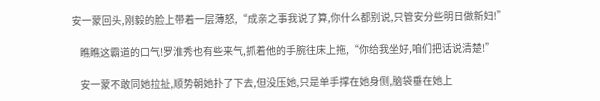安一蒙回头,刚毅的脸上带着一层薄怒,“成亲之事我说了算,你什么都别说,只管安分些明日做新妇!”

    瞧瞧这霸道的口气!罗淮秀也有些来气,抓着他的手腕往床上拖,“你给我坐好,咱们把话说清楚!”

    安一蒙不敢同她拉扯,顺势朝她扑了下去,但没压她,只是单手撑在她身侧,脑袋垂在她上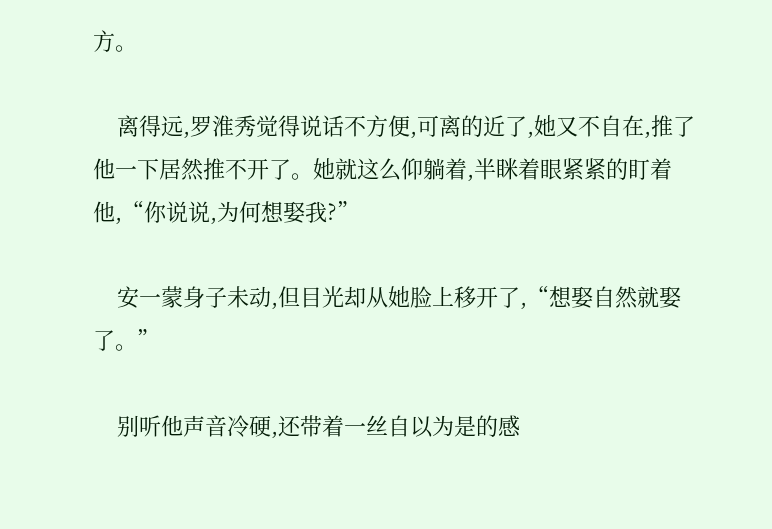方。

    离得远,罗淮秀觉得说话不方便,可离的近了,她又不自在,推了他一下居然推不开了。她就这么仰躺着,半眯着眼紧紧的盯着他,“你说说,为何想娶我?”

    安一蒙身子未动,但目光却从她脸上移开了,“想娶自然就娶了。”

    别听他声音冷硬,还带着一丝自以为是的感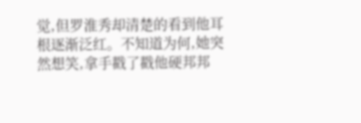觉,但罗淮秀却清楚的看到他耳根逐渐泛红。不知道为何,她突然想笑,拿手戳了戳他硬邦邦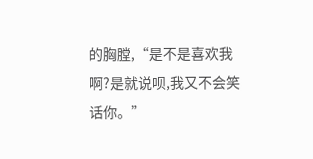的胸膛,“是不是喜欢我啊?是就说呗,我又不会笑话你。”